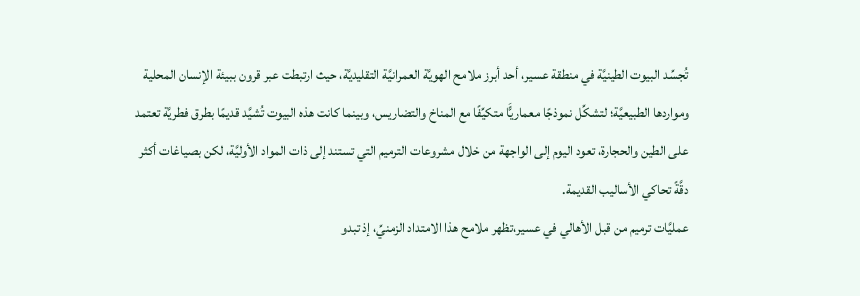تُجسِّد البيوت الطينيَّة في منطقة عسير، أحد أبرز ملامح الهويَّة العمرانيَّة التقليديَّة، حيث ارتبطت عبر قرون ببيئة الإنسان المحلية ومواردها الطبيعيَّة؛ لتشكِّل نموذجًا معماريًَّا متكيِّفًا مع المناخ والتضاريس، وبينما كانت هذه البيوت تُشيَّد قديمًا بطرق فطريَّة تعتمد على الطين والحجارة، تعود اليوم إلى الواجهة من خلال مشروعات الترميم التي تستند إلى ذات المواد الأوليَّة، لكن بصياغات أكثر دقَّةً تحاكي الأساليب القديمة.
عمليَّات ترميم من قبل الأهالي في عسير،تظهر ملامح هذا الامتداد الزمنيِّ، إذ تبدو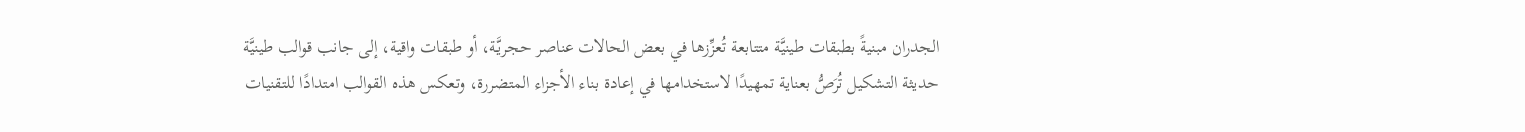الجدران مبنيةً بطبقات طينيَّة متتابعة تُعزِّزها في بعض الحالات عناصر حجريَّة، أو طبقات واقية، إلى جانب قوالب طينيَّة حديثة التشكيل تُرَصُّ بعناية تمهيدًا لاستخدامها في إعادة بناء الأجزاء المتضررة، وتعكس هذه القوالب امتدادًا للتقنيات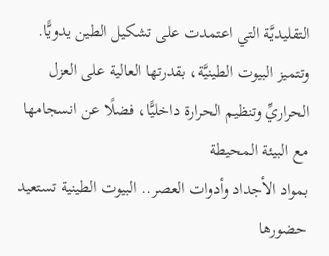التقليديَّة التي اعتمدت على تشكيل الطين يدويًّا.
وتتميز البيوت الطينيَّة، بقدرتها العالية على العزل الحراريِّ وتنظيم الحرارة داخليًّا، فضلًا عن انسجامها مع البيئة المحيطة
بمواد الأجداد وأدوات العصر.. البيوت الطينية تستعيد حضورها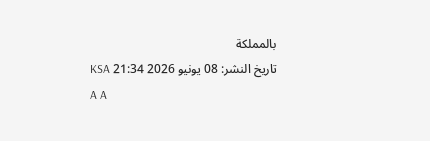بالمملكة
تاريخ النشر: 08 يونيو 2026 21:34 KSA
A A